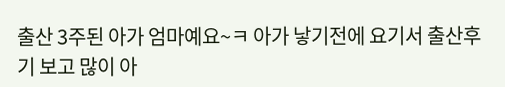출산 3주된 아가 엄마예요~ㅋ 아가 낳기전에 요기서 출산후기 보고 많이 아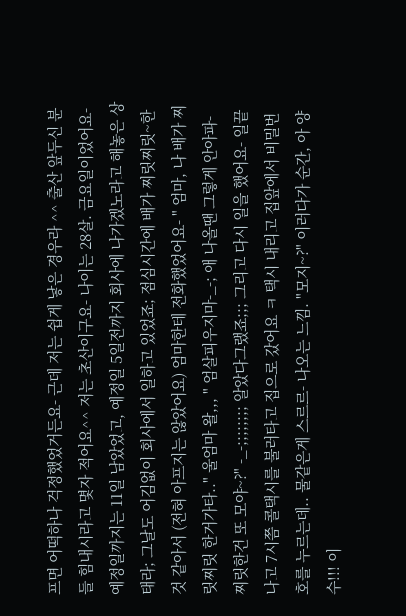프면 어떡하나 걱정했었거든요- 근데 저는 쉽게 낳은 경우라 ^^ 출산 앞두신 분들 힘내시라고 몇자 적어요^^ 저는 초산이구요- 나이는 28살. 금요일이었어요- 예정일까지는 11일 남았었고, 예정일 5일전까지 회사에 나가겠노라고 해놓은 상태라; 그날도 어김없이 회사에서 일하고 있었죠; 점심시간에 배가 찌릿찌릿~한것 같아서 (전혀 아프지는 않았어요) 엄마한테 전화했었어요- " 엄마, 나 배가 찌릿찌릿 한거가타.." 울엄마 왈,,, " 엄살피우지마-_-; 애 나올땐 그렇게 안아파- 찌릿한건 또 모야~?" -_-;;;;;;;; 알았다그랬죠;;; 그리고 다시 일을 했어요- 일끝나고 7시쯤 콜택시를 불러타고 집으로 갔어요 ㅋ 택시 내리고 집앞에서 비밀번호를 누르는데.. 물같은게 스르르- 나오는 느낌. "모지~?" 이러다가 순간, 아 양수!!! 이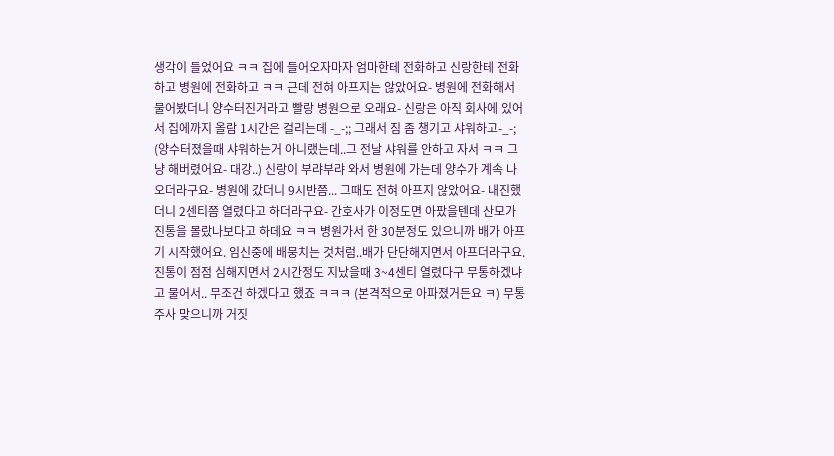생각이 들었어요 ㅋㅋ 집에 들어오자마자 엄마한테 전화하고 신랑한테 전화하고 병원에 전화하고 ㅋㅋ 근데 전혀 아프지는 않았어요- 병원에 전화해서 물어봤더니 양수터진거라고 빨랑 병원으로 오래요- 신랑은 아직 회사에 있어서 집에까지 올람 1시간은 걸리는데 -_-;; 그래서 짐 좀 챙기고 샤워하고-_-; (양수터졌을때 샤워하는거 아니랬는데..그 전날 샤워를 안하고 자서 ㅋㅋ 그냥 해버렸어요- 대강..) 신랑이 부랴부랴 와서 병원에 가는데 양수가 계속 나오더라구요- 병원에 갔더니 9시반쯤... 그때도 전혀 아프지 않았어요- 내진했더니 2센티쯤 열렸다고 하더라구요- 간호사가 이정도면 아팠을텐데 산모가 진통을 몰랐나보다고 하데요 ㅋㅋ 병원가서 한 30분정도 있으니까 배가 아프기 시작했어요. 임신중에 배뭉치는 것처럼..배가 단단해지면서 아프더라구요. 진통이 점점 심해지면서 2시간정도 지났을때 3~4센티 열렸다구 무통하겠냐고 물어서.. 무조건 하겠다고 했죠 ㅋㅋㅋ (본격적으로 아파졌거든요 ㅋ) 무통주사 맞으니까 거짓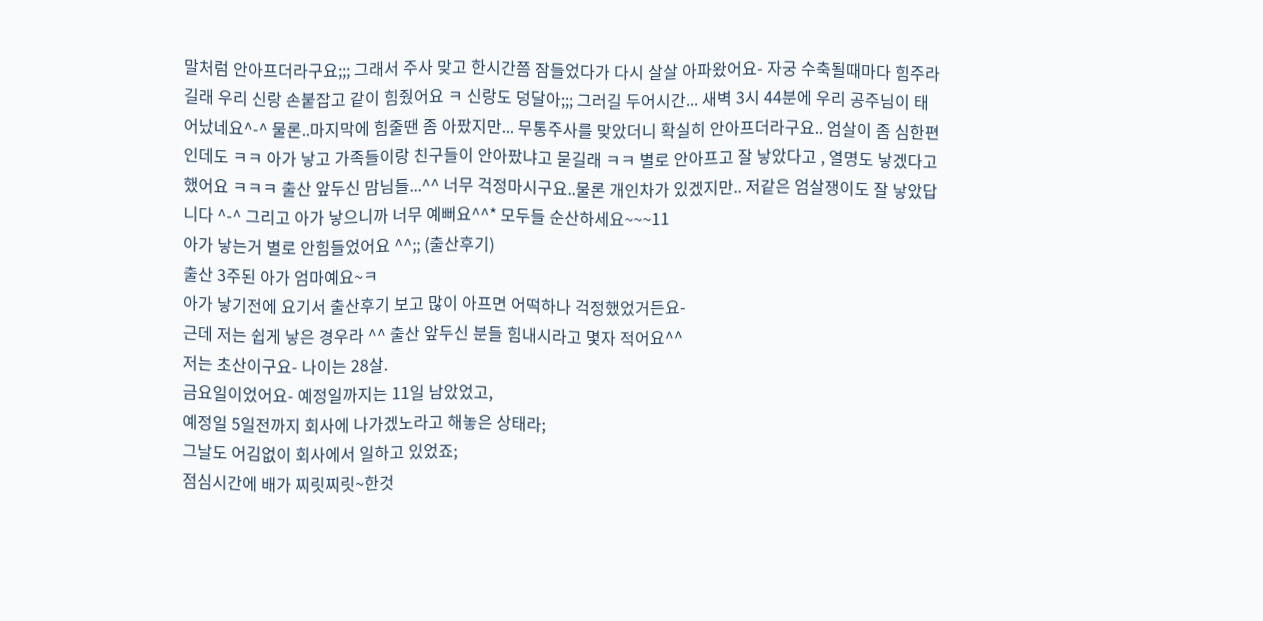말처럼 안아프더라구요;;; 그래서 주사 맞고 한시간쯤 잠들었다가 다시 살살 아파왔어요- 자궁 수축될때마다 힘주라길래 우리 신랑 손붙잡고 같이 힘줬어요 ㅋ 신랑도 덩달아;;; 그러길 두어시간... 새벽 3시 44분에 우리 공주님이 태어났네요^-^ 물론..마지막에 힘줄땐 좀 아팠지만... 무통주사를 맞았더니 확실히 안아프더라구요.. 엄살이 좀 심한편인데도 ㅋㅋ 아가 낳고 가족들이랑 친구들이 안아팠냐고 묻길래 ㅋㅋ 별로 안아프고 잘 낳았다고 , 열명도 낳겠다고 했어요 ㅋㅋㅋ 출산 앞두신 맘님들...^^ 너무 걱정마시구요..물론 개인차가 있겠지만.. 저같은 엄살쟁이도 잘 낳았답니다 ^-^ 그리고 아가 낳으니까 너무 예뻐요^^* 모두들 순산하세요~~~11
아가 낳는거 별로 안힘들었어요 ^^;; (출산후기)
출산 3주된 아가 엄마예요~ㅋ
아가 낳기전에 요기서 출산후기 보고 많이 아프면 어떡하나 걱정했었거든요-
근데 저는 쉽게 낳은 경우라 ^^ 출산 앞두신 분들 힘내시라고 몇자 적어요^^
저는 초산이구요- 나이는 28살.
금요일이었어요- 예정일까지는 11일 남았었고,
예정일 5일전까지 회사에 나가겠노라고 해놓은 상태라;
그날도 어김없이 회사에서 일하고 있었죠;
점심시간에 배가 찌릿찌릿~한것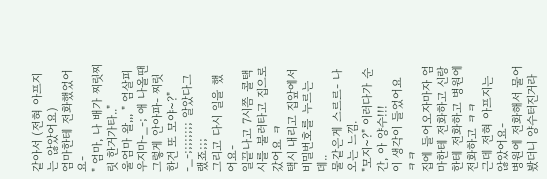같아서 (전혀 아프지는 않았어요)
엄마한테 전화했었어요-
" 엄마, 나 배가 찌릿찌릿 한거가타.."
울엄마 왈,,, " 엄살피우지마-_-; 애 나올땐 그렇게 안아파- 찌릿한건 또 모야~?"
-_-;;;;;;;; 알았다그랬죠;;;
그리고 다시 일을 했어요-
일끝나고 7시쯤 콜택시를 불러타고 집으로 갔어요 ㅋ
택시 내리고 집앞에서 비밀번호를 누르는데..
물같은게 스르르- 나오는 느낌.
"모지~?" 이러다가 순간, 아 양수!!!
이 생각이 들었어요 ㅋㅋ
집에 들어오자마자 엄마한테 전화하고 신랑한테 전화하고 병원에 전화하고 ㅋㅋ
근데 전혀 아프지는 않았어요-
병원에 전화해서 물어봤더니 양수터진거라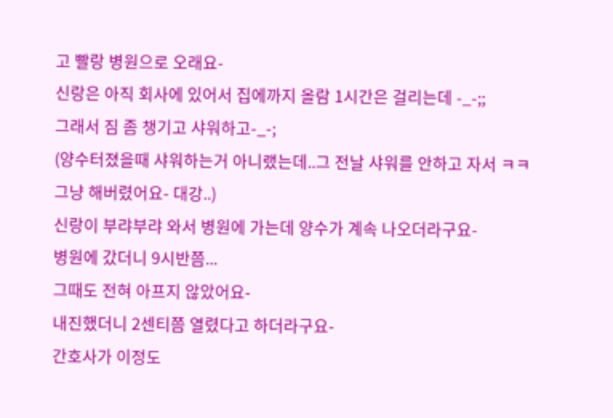고 빨랑 병원으로 오래요-
신랑은 아직 회사에 있어서 집에까지 올람 1시간은 걸리는데 -_-;;
그래서 짐 좀 챙기고 샤워하고-_-;
(양수터졌을때 샤워하는거 아니랬는데..그 전날 샤워를 안하고 자서 ㅋㅋ
그냥 해버렸어요- 대강..)
신랑이 부랴부랴 와서 병원에 가는데 양수가 계속 나오더라구요-
병원에 갔더니 9시반쯤...
그때도 전혀 아프지 않았어요-
내진했더니 2센티쯤 열렸다고 하더라구요-
간호사가 이정도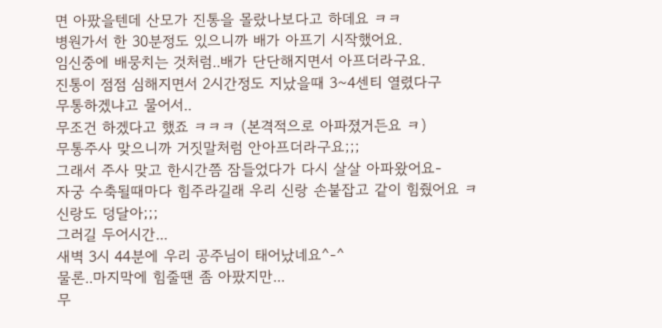면 아팠을텐데 산모가 진통을 몰랐나보다고 하데요 ㅋㅋ
병원가서 한 30분정도 있으니까 배가 아프기 시작했어요.
임신중에 배뭉치는 것처럼..배가 단단해지면서 아프더라구요.
진통이 점점 심해지면서 2시간정도 지났을때 3~4센티 열렸다구
무통하겠냐고 물어서..
무조건 하겠다고 했죠 ㅋㅋㅋ (본격적으로 아파졌거든요 ㅋ)
무통주사 맞으니까 거짓말처럼 안아프더라구요;;;
그래서 주사 맞고 한시간쯤 잠들었다가 다시 살살 아파왔어요-
자궁 수축될때마다 힘주라길래 우리 신랑 손붙잡고 같이 힘줬어요 ㅋ
신랑도 덩달아;;;
그러길 두어시간...
새벽 3시 44분에 우리 공주님이 태어났네요^-^
물론..마지막에 힘줄땐 좀 아팠지만...
무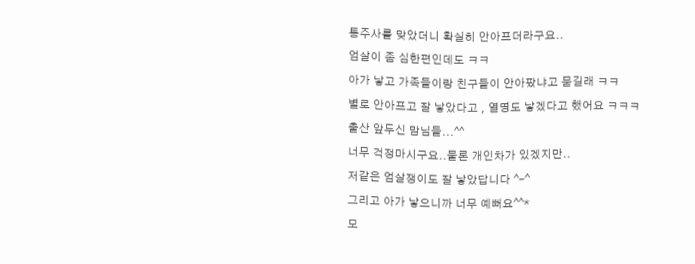통주사를 맞았더니 확실히 안아프더라구요..
엄살이 좀 심한편인데도 ㅋㅋ
아가 낳고 가족들이랑 친구들이 안아팠냐고 묻길래 ㅋㅋ
별로 안아프고 잘 낳았다고 , 열명도 낳겠다고 했어요 ㅋㅋㅋ
출산 앞두신 맘님들...^^
너무 걱정마시구요..물론 개인차가 있겠지만..
저같은 엄살쟁이도 잘 낳았답니다 ^-^
그리고 아가 낳으니까 너무 예뻐요^^*
모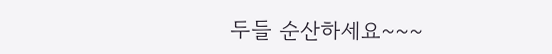두들 순산하세요~~~